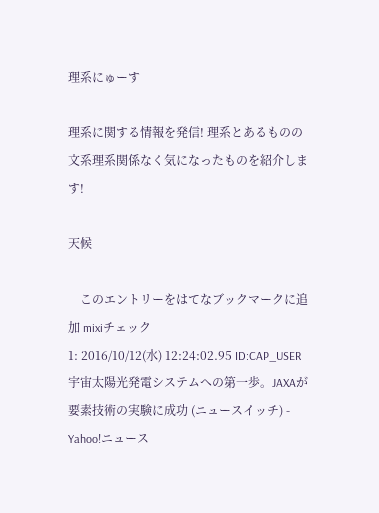理系にゅーす

理系に関する情報を発信! 理系とあるものの文系理系関係なく気になったものを紹介します!

天候

    このエントリーをはてなブックマークに追加 mixiチェック
1: 2016/10/12(水) 12:24:02.95 ID:CAP_USER
宇宙太陽光発電システムへの第一歩。JAXAが要素技術の実験に成功 (ニュースイッチ) - Yahoo!ニュース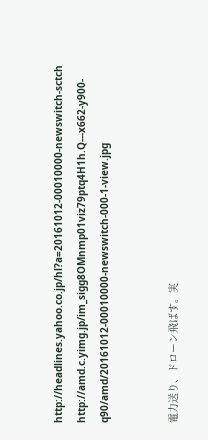http://headlines.yahoo.co.jp/hl?a=20161012-00010000-newswitch-sctch
http://amd.c.yimg.jp/im_sigg8OMnmp01viz79ptq4H1h.Q---x662-y900-q90/amd/20161012-00010000-newswitch-000-1-view.jpg


電力送り、ドローン飛ばす。実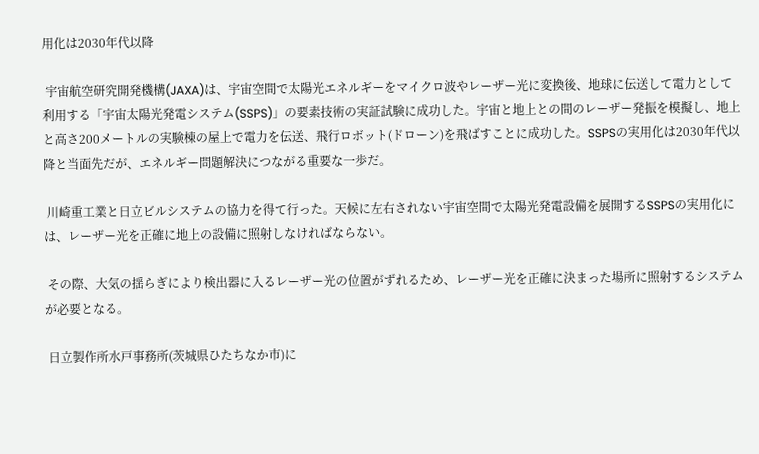用化は2030年代以降

 宇宙航空研究開発機構(JAXA)は、宇宙空間で太陽光エネルギーをマイクロ波やレーザー光に変換後、地球に伝送して電力として利用する「宇宙太陽光発電システム(SSPS)」の要素技術の実証試験に成功した。宇宙と地上との間のレーザー発振を模擬し、地上と高さ200メートルの実験棟の屋上で電力を伝送、飛行ロボット(ドローン)を飛ばすことに成功した。SSPSの実用化は2030年代以降と当面先だが、エネルギー問題解決につながる重要な一歩だ。

 川崎重工業と日立ビルシステムの協力を得て行った。天候に左右されない宇宙空間で太陽光発電設備を展開するSSPSの実用化には、レーザー光を正確に地上の設備に照射しなければならない。

 その際、大気の揺らぎにより検出器に入るレーザー光の位置がずれるため、レーザー光を正確に決まった場所に照射するシステムが必要となる。

 日立製作所水戸事務所(茨城県ひたちなか市)に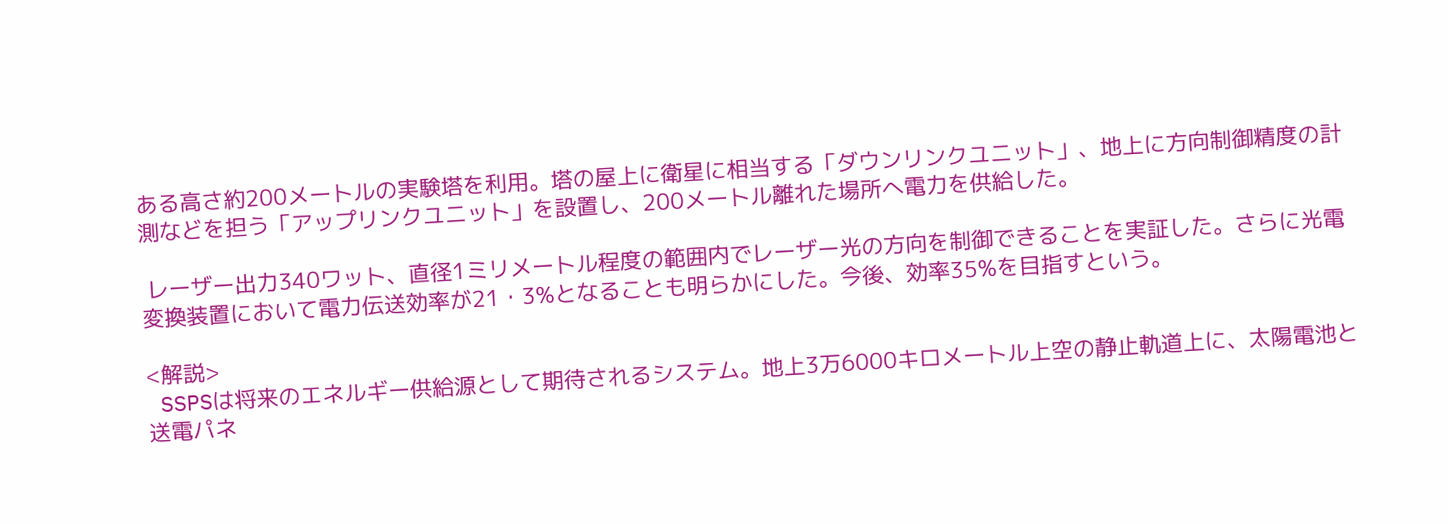ある高さ約200メートルの実験塔を利用。塔の屋上に衛星に相当する「ダウンリンクユニット」、地上に方向制御精度の計測などを担う「アップリンクユニット」を設置し、200メートル離れた場所へ電力を供給した。

 レーザー出力340ワット、直径1ミリメートル程度の範囲内でレーザー光の方向を制御できることを実証した。さらに光電変換装置において電力伝送効率が21・3%となることも明らかにした。今後、効率35%を目指すという。

<解説>
 SSPSは将来のエネルギー供給源として期待されるシステム。地上3万6000キロメートル上空の静止軌道上に、太陽電池と送電パネ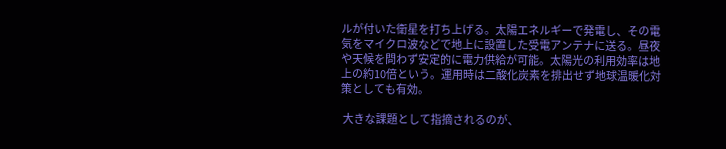ルが付いた衛星を打ち上げる。太陽エネルギーで発電し、その電気をマイクロ波などで地上に設置した受電アンテナに送る。昼夜や天候を問わず安定的に電力供給が可能。太陽光の利用効率は地上の約10倍という。運用時は二酸化炭素を排出せず地球温暖化対策としても有効。

 大きな課題として指摘されるのが、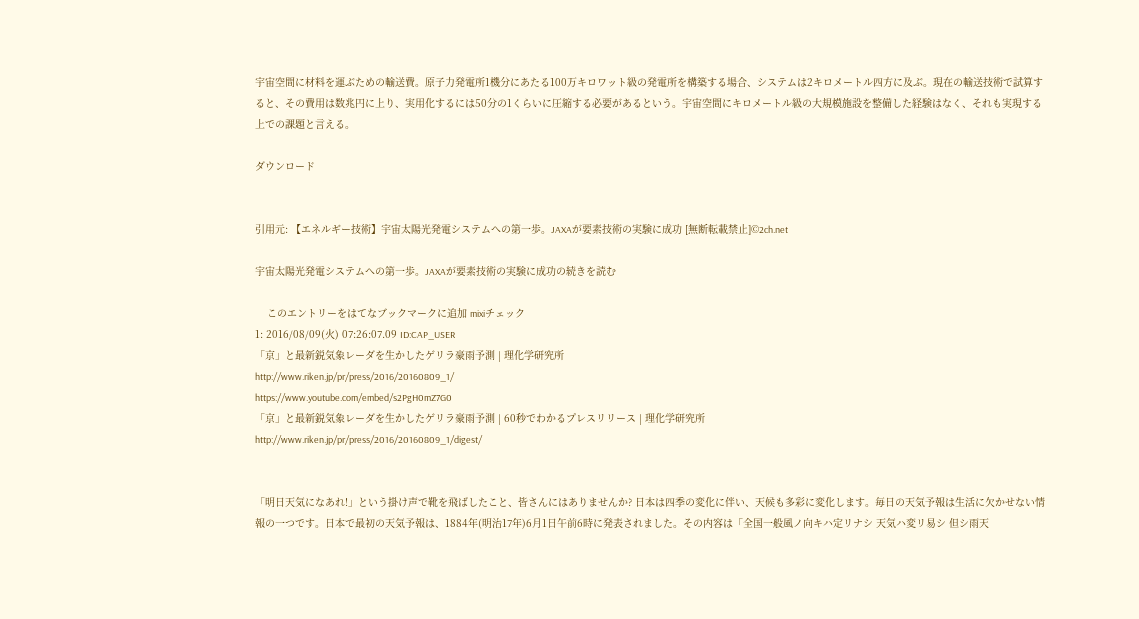宇宙空間に材料を運ぶための輸送費。原子力発電所1機分にあたる100万キロワット級の発電所を構築する場合、システムは2キロメートル四方に及ぶ。現在の輸送技術で試算すると、その費用は数兆円に上り、実用化するには50分の1くらいに圧縮する必要があるという。宇宙空間にキロメートル級の大規模施設を整備した経験はなく、それも実現する上での課題と言える。

ダウンロード


引用元: 【エネルギー技術】宇宙太陽光発電システムへの第一歩。JAXAが要素技術の実験に成功 [無断転載禁止]©2ch.net

宇宙太陽光発電システムへの第一歩。JAXAが要素技術の実験に成功の続きを読む

    このエントリーをはてなブックマークに追加 mixiチェック
1: 2016/08/09(火) 07:26:07.09 ID:CAP_USER
「京」と最新鋭気象レーダを生かしたゲリラ豪雨予測 | 理化学研究所
http://www.riken.jp/pr/press/2016/20160809_1/
https://www.youtube.com/embed/s2PgH0mZ7G0
「京」と最新鋭気象レーダを生かしたゲリラ豪雨予測 | 60秒でわかるプレスリリース | 理化学研究所
http://www.riken.jp/pr/press/2016/20160809_1/digest/


「明日天気になあれ!」という掛け声で靴を飛ばしたこと、皆さんにはありませんか? 日本は四季の変化に伴い、天候も多彩に変化します。毎日の天気予報は生活に欠かせない情報の一つです。日本で最初の天気予報は、1884年(明治17年)6月1日午前6時に発表されました。その内容は「全国一般風ノ向キハ定リナシ 天気ハ変リ易シ 但シ雨天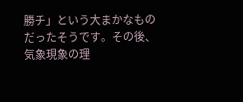勝チ」という大まかなものだったそうです。その後、気象現象の理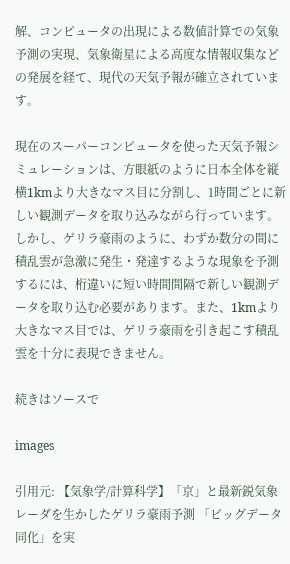解、コンピュータの出現による数値計算での気象予測の実現、気象衛星による高度な情報収集などの発展を経て、現代の天気予報が確立されています。

現在のスーパーコンピュータを使った天気予報シミュレーションは、方眼紙のように日本全体を縦横1kmより大きなマス目に分割し、1時間ごとに新しい観測データを取り込みながら行っています。しかし、ゲリラ豪雨のように、わずか数分の間に積乱雲が急激に発生・発達するような現象を予測するには、桁違いに短い時間間隔で新しい観測データを取り込む必要があります。また、1kmより大きなマス目では、ゲリラ豪雨を引き起こす積乱雲を十分に表現できません。

続きはソースで

images

引用元: 【気象学/計算科学】「京」と最新鋭気象レーダを生かしたゲリラ豪雨予測 「ビッグデータ同化」を実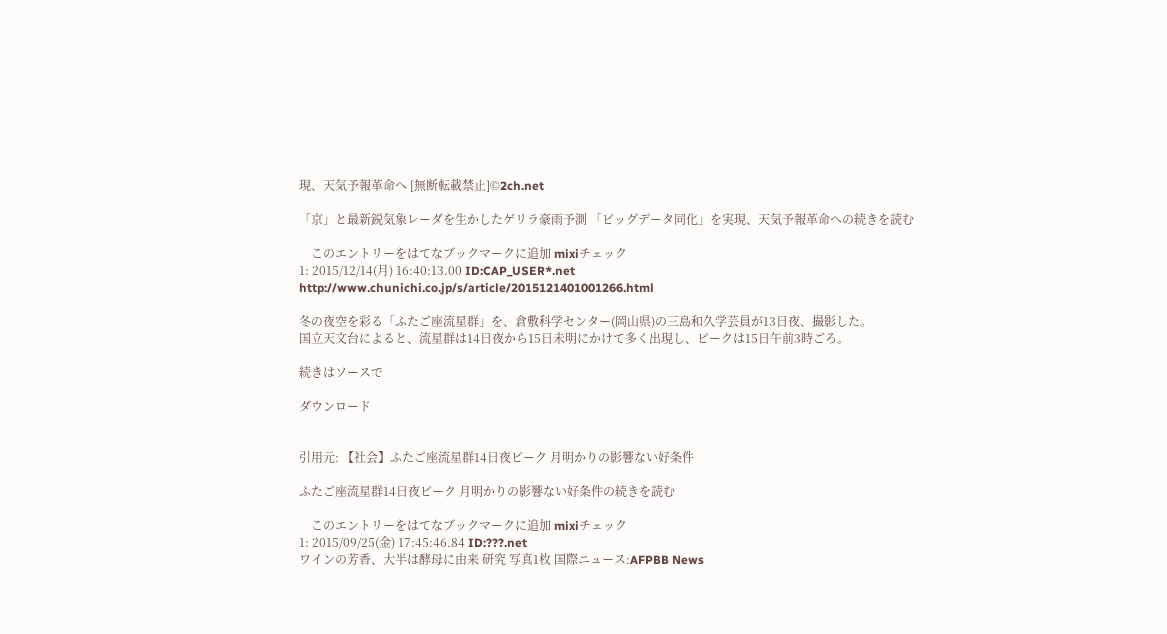現、天気予報革命へ [無断転載禁止]©2ch.net

「京」と最新鋭気象レーダを生かしたゲリラ豪雨予測 「ビッグデータ同化」を実現、天気予報革命への続きを読む

    このエントリーをはてなブックマークに追加 mixiチェック
1: 2015/12/14(月) 16:40:13.00 ID:CAP_USER*.net
http://www.chunichi.co.jp/s/article/2015121401001266.html

冬の夜空を彩る「ふたご座流星群」を、倉敷科学センター(岡山県)の三島和久学芸員が13日夜、撮影した。
国立天文台によると、流星群は14日夜から15日未明にかけて多く出現し、ピークは15日午前3時ごろ。

続きはソースで

ダウンロード


引用元: 【社会】ふたご座流星群14日夜ピーク 月明かりの影響ない好条件

ふたご座流星群14日夜ピーク 月明かりの影響ない好条件の続きを読む

    このエントリーをはてなブックマークに追加 mixiチェック
1: 2015/09/25(金) 17:45:46.84 ID:???.net
ワインの芳香、大半は酵母に由来 研究 写真1枚 国際ニュース:AFPBB News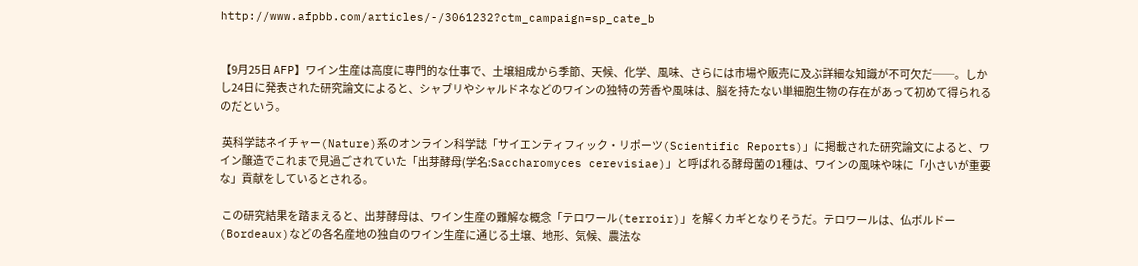http://www.afpbb.com/articles/-/3061232?ctm_campaign=sp_cate_b


【9月25日 AFP】ワイン生産は高度に専門的な仕事で、土壌組成から季節、天候、化学、風味、さらには市場や販売に及ぶ詳細な知識が不可欠だ──。しかし24日に発表された研究論文によると、シャブリやシャルドネなどのワインの独特の芳香や風味は、脳を持たない単細胞生物の存在があって初めて得られるのだという。

 英科学誌ネイチャー(Nature)系のオンライン科学誌「サイエンティフィック・リポーツ(Scientific Reports)」に掲載された研究論文によると、ワイン醸造でこれまで見過ごされていた「出芽酵母(学名:Saccharomyces cerevisiae)」と呼ばれる酵母菌の1種は、ワインの風味や味に「小さいが重要な」貢献をしているとされる。

 この研究結果を踏まえると、出芽酵母は、ワイン生産の難解な概念「テロワール(terroir)」を解くカギとなりそうだ。テロワールは、仏ボルドー(Bordeaux)などの各名産地の独自のワイン生産に通じる土壌、地形、気候、農法な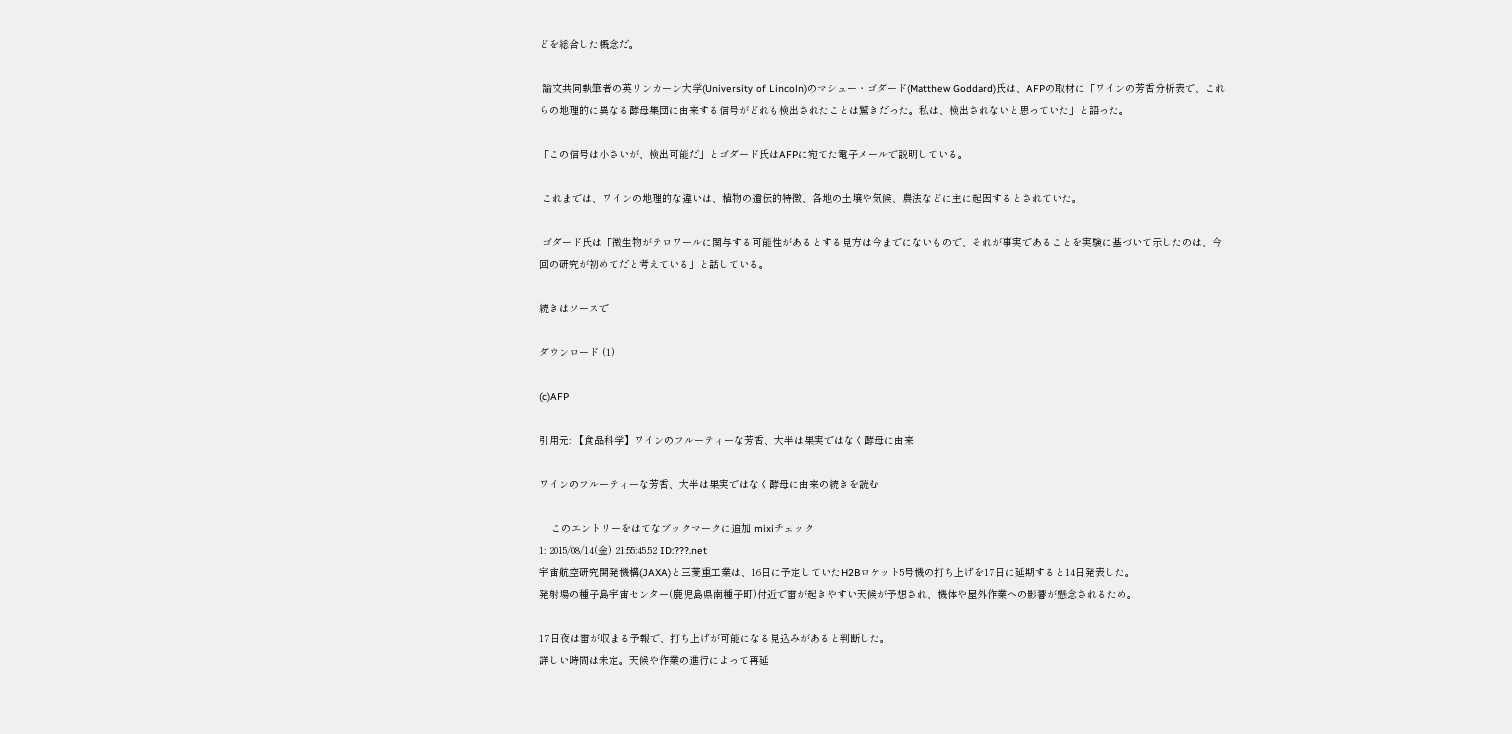どを総合した概念だ。

 論文共同執筆者の英リンカーン大学(University of Lincoln)のマシュー・ゴダード(Matthew Goddard)氏は、AFPの取材に「ワインの芳香分析表で、これらの地理的に異なる酵母集団に由来する信号がどれも検出されたことは驚きだった。私は、検出されないと思っていた」と語った。

「この信号は小さいが、検出可能だ」とゴダード氏はAFPに宛てた電子メールで説明している。

 これまでは、ワインの地理的な違いは、植物の遺伝的特徴、各地の土壌や気候、農法などに主に起因するとされていた。

 ゴダード氏は「微生物がテロワールに関与する可能性があるとする見方は今までにないもので、それが事実であることを実験に基づいて示したのは、今回の研究が初めてだと考えている」と話している。

続きはソースで

ダウンロード (1)

(c)AFP

引用元: 【食品科学】ワインのフルーティーな芳香、大半は果実ではなく酵母に由来

ワインのフルーティーな芳香、大半は果実ではなく酵母に由来の続きを読む

    このエントリーをはてなブックマークに追加 mixiチェック
1: 2015/08/14(金) 21:55:45.52 ID:???.net
宇宙航空研究開発機構(JAXA)と三菱重工業は、16日に予定していたH2Bロケット5号機の打ち上げを17日に延期すると14日発表した。
発射場の種子島宇宙センター(鹿児島県南種子町)付近で雷が起きやすい天候が予想され、機体や屋外作業への影響が懸念されるため。

17日夜は雷が収まる予報で、打ち上げが可能になる見込みがあると判断した。
詳しい時間は未定。天候や作業の進行によって再延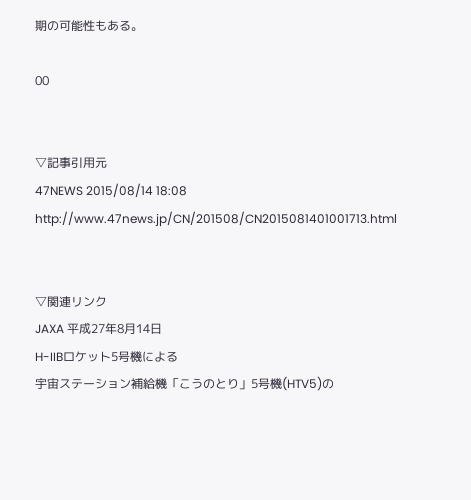期の可能性もある。

00


▽記事引用元
47NEWS 2015/08/14 18:08
http://www.47news.jp/CN/201508/CN2015081401001713.html


▽関連リンク
JAXA 平成27年8月14日
H-IIBロケット5号機による
宇宙ステーション補給機「こうのとり」5号機(HTV5)の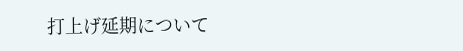打上げ延期について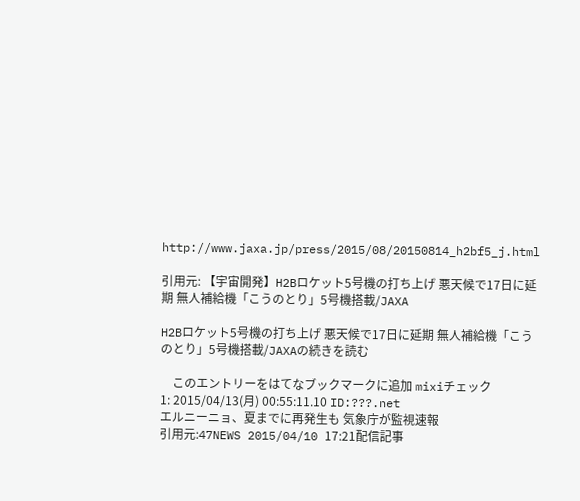http://www.jaxa.jp/press/2015/08/20150814_h2bf5_j.html

引用元: 【宇宙開発】H2Bロケット5号機の打ち上げ 悪天候で17日に延期 無人補給機「こうのとり」5号機搭載/JAXA

H2Bロケット5号機の打ち上げ 悪天候で17日に延期 無人補給機「こうのとり」5号機搭載/JAXAの続きを読む

    このエントリーをはてなブックマークに追加 mixiチェック
1: 2015/04/13(月) 00:55:11.10 ID:???.net
エルニーニョ、夏までに再発生も 気象庁が監視速報
引用元:47NEWS 2015/04/10 17:21配信記事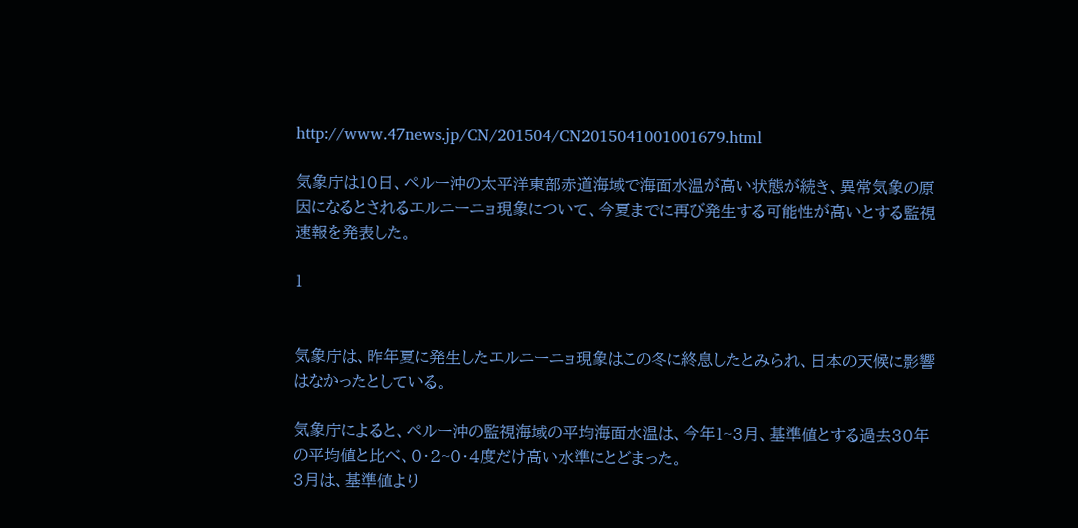http://www.47news.jp/CN/201504/CN2015041001001679.html

気象庁は10日、ペルー沖の太平洋東部赤道海域で海面水温が高い状態が続き、異常気象の原因になるとされるエルニーニョ現象について、今夏までに再び発生する可能性が高いとする監視速報を発表した。

1


気象庁は、昨年夏に発生したエルニーニョ現象はこの冬に終息したとみられ、日本の天候に影響はなかったとしている。

気象庁によると、ペルー沖の監視海域の平均海面水温は、今年1~3月、基準値とする過去30年の平均値と比べ、0・2~0・4度だけ高い水準にとどまった。
3月は、基準値より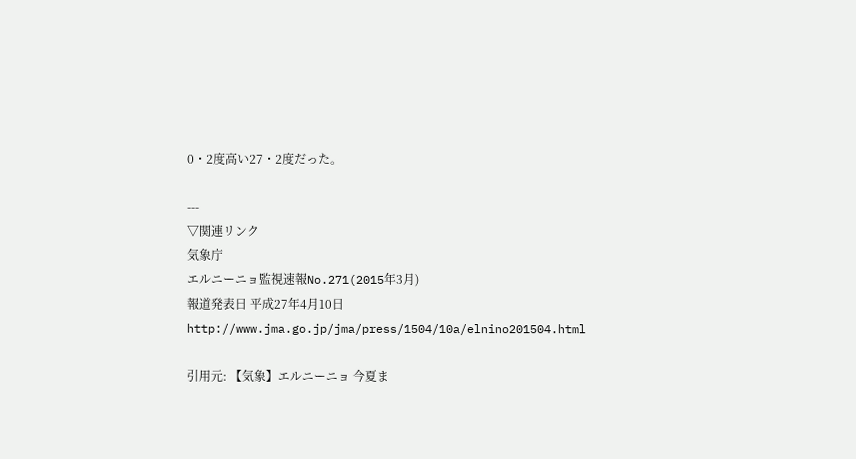0・2度高い27・2度だった。

---
▽関連リンク
気象庁
エルニーニョ監視速報No.271(2015年3月)
報道発表日 平成27年4月10日
http://www.jma.go.jp/jma/press/1504/10a/elnino201504.html

引用元: 【気象】エルニーニョ 今夏ま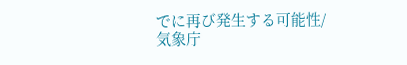でに再び発生する可能性/気象庁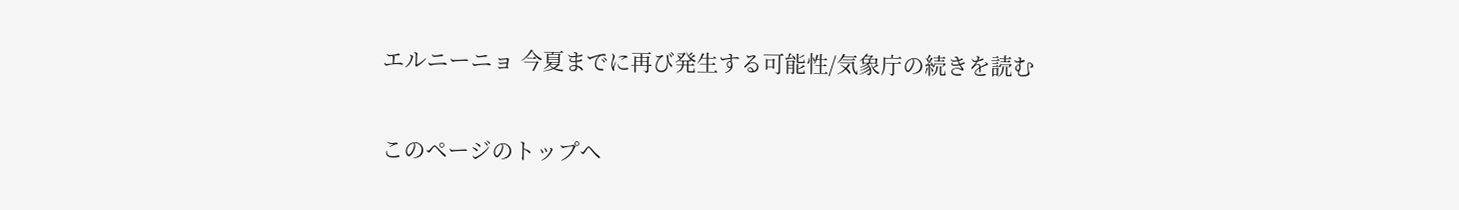エルニーニョ 今夏までに再び発生する可能性/気象庁の続きを読む

このページのトップヘ